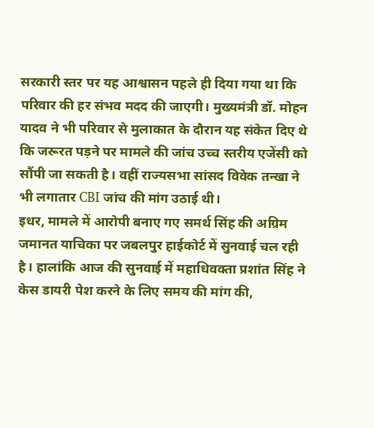सरकारी स्तर पर यह आश्वासन पहले ही दिया गया था कि परिवार की हर संभव मदद की जाएगी। मुख्यमंत्री डॉ. मोहन यादव ने भी परिवार से मुलाकात के दौरान यह संकेत दिए थे कि जरूरत पड़ने पर मामले की जांच उच्च स्तरीय एजेंसी को सौंपी जा सकती है। वहीं राज्यसभा सांसद विवेक तन्खा ने भी लगातार CBI जांच की मांग उठाई थी।
इधर, मामले में आरोपी बनाए गए समर्थ सिंह की अग्रिम जमानत याचिका पर जबलपुर हाईकोर्ट में सुनवाई चल रही है। हालांकि आज की सुनवाई में महाधिवक्ता प्रशांत सिंह ने केस डायरी पेश करने के लिए समय की मांग की,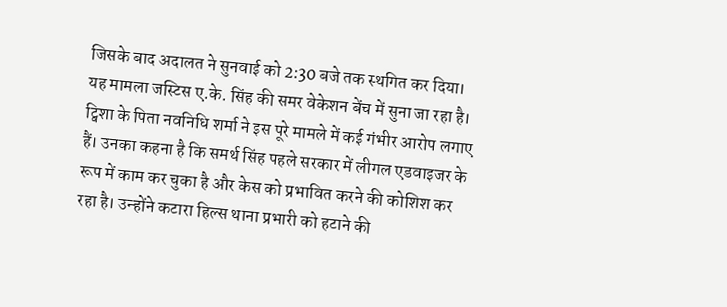जिसके बाद अदालत ने सुनवाई को 2:30 बजे तक स्थगित कर दिया। यह मामला जस्टिस ए.के. सिंह की समर वेकेशन बेंच में सुना जा रहा है।
ट्विशा के पिता नवनिधि शर्मा ने इस पूरे मामले में कई गंभीर आरोप लगाए हैं। उनका कहना है कि समर्थ सिंह पहले सरकार में लीगल एडवाइजर के रूप में काम कर चुका है और केस को प्रभावित करने की कोशिश कर रहा है। उन्होंने कटारा हिल्स थाना प्रभारी को हटाने की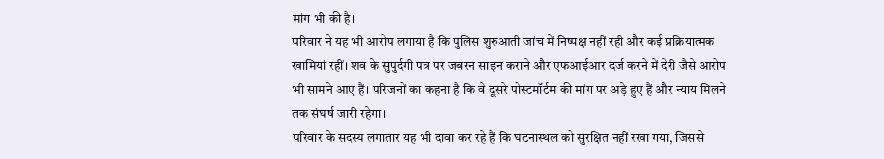मांग भी की है।
परिवार ने यह भी आरोप लगाया है कि पुलिस शुरुआती जांच में निष्पक्ष नहीं रही और कई प्रक्रियात्मक खामियां रहीं। शव के सुपुर्दगी पत्र पर जबरन साइन कराने और एफआईआर दर्ज करने में देरी जैसे आरोप भी सामने आए हैं। परिजनों का कहना है कि वे दूसरे पोस्टमॉर्टम की मांग पर अड़े हुए हैं और न्याय मिलने तक संघर्ष जारी रहेगा।
परिवार के सदस्य लगातार यह भी दावा कर रहे हैं कि घटनास्थल को सुरक्षित नहीं रखा गया, जिससे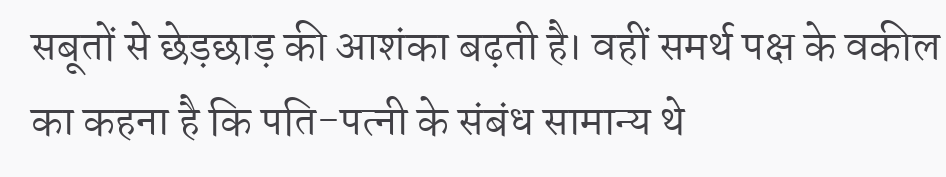सबूतों से छेड़छाड़ की आशंका बढ़ती है। वहीं समर्थ पक्ष के वकील का कहना है कि पति-पत्नी के संबंध सामान्य थे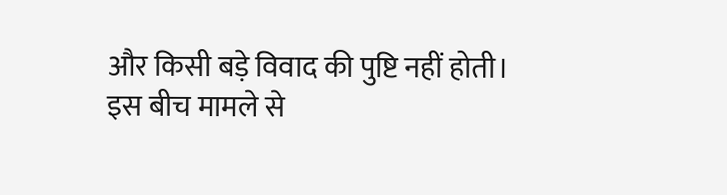और किसी बड़े विवाद की पुष्टि नहीं होती।
इस बीच मामले से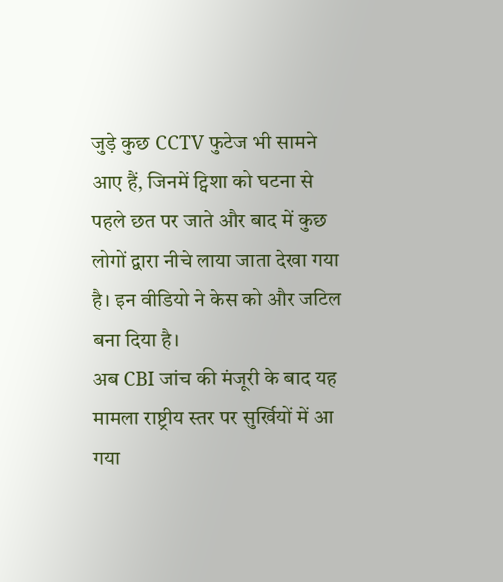जुड़े कुछ CCTV फुटेज भी सामने आए हैं, जिनमें ट्विशा को घटना से पहले छत पर जाते और बाद में कुछ लोगों द्वारा नीचे लाया जाता देखा गया है। इन वीडियो ने केस को और जटिल बना दिया है।
अब CBI जांच की मंजूरी के बाद यह मामला राष्ट्रीय स्तर पर सुर्खियों में आ गया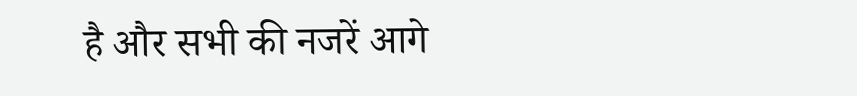है और सभी की नजरें आगे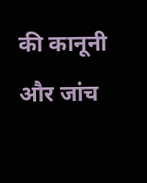की कानूनी और जांच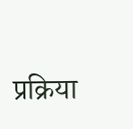प्रक्रिया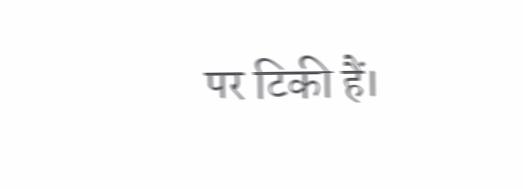पर टिकी हैं।